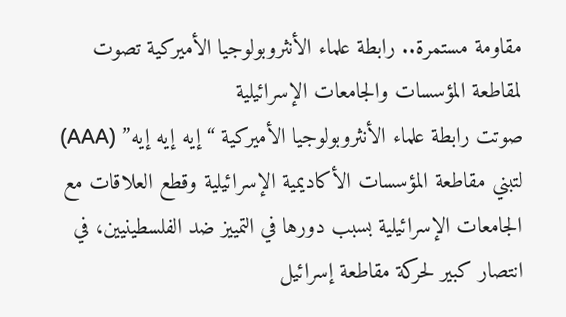مقاومة مستمرة.. رابطة علماء الأنثروبولوجيا الأميركية تصوت لمقاطعة المؤسسات والجامعات الإسرائيلية
صوتت رابطة علماء الأنثروبولوجيا الأميركية “إيه إيه إيه” (AAA) لتبني مقاطعة المؤسسات الأكاديمية الإسرائيلية وقطع العلاقات مع الجامعات الإسرائيلية بسبب دورها في التمييز ضد الفلسطينيين، في انتصار كبير لحركة مقاطعة إسرائيل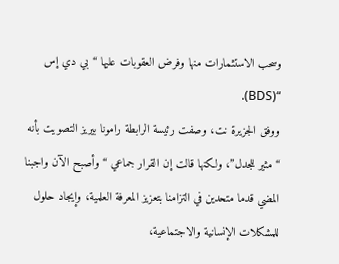وسحب الاستثمارات منها وفرض العقوبات عليها “بي دي إس “(BDS).
ووفق الجزيرة نت، وصفت رئيسة الرابطة رامونا بيريز التصويت بأنه “مثير للجدل”، ولكنها قالت إن القرار جماعي “وأصبح الآن واجبنا المضي قدما متحدين في التزامنا بتعزيز المعرفة العلمية، وإيجاد حلول للمشكلات الإنسانية والاجتماعية،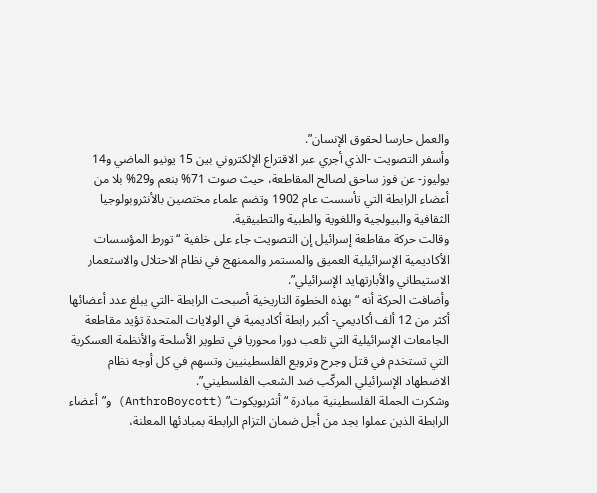والعمل حارسا لحقوق الإنسان”.
وأسفر التصويت -الذي أجري عبر الاقتراع الإلكتروني بين 15 يونيو الماضي و14 يوليوز- عن فوز ساحق لصالح المقاطعة، حيث صوت 71% بنعم و29% بلا من أعضاء الرابطة التي تأسست عام 1902 وتضم علماء مختصين بالأنثروبولوجيا الثقافية والبيولجية واللغوية والطبية والتطبيقية.
وقالت حركة مقاطعة إسرائيل إن التصويت جاء على خلفية “تورط المؤسسات الأكاديمية الإسرائيلية العميق والمستمر والممنهج في نظام الاحتلال والاستعمار الاستيطاني والأبارتهايد الإسرائيلي”.
وأضافت الحركة أنه “بهذه الخطوة التاريخية أصبحت الرابطة -التي يبلغ عدد أعضائها أكثر من 12 ألف أكاديمي- أكبر رابطة أكاديمية في الولايات المتحدة تؤيد مقاطعة الجامعات الإسرائيلية التي تلعب دورا محوريا في تطوير الأسلحة والأنظمة العسكرية التي تستخدم في قتل وجرح وترويع الفلسطينيين وتسهم في كل أوجه نظام الاضطهاد الإسرائيلي المركّب ضد الشعب الفلسطيني”.
وشكرت الحملة الفلسطينية مبادرة “أنثربويكوت” (AnthroBoycott) و”أعضاء الرابطة الذين عملوا بجد من أجل ضمان التزام الرابطة بمبادئها المعلنة،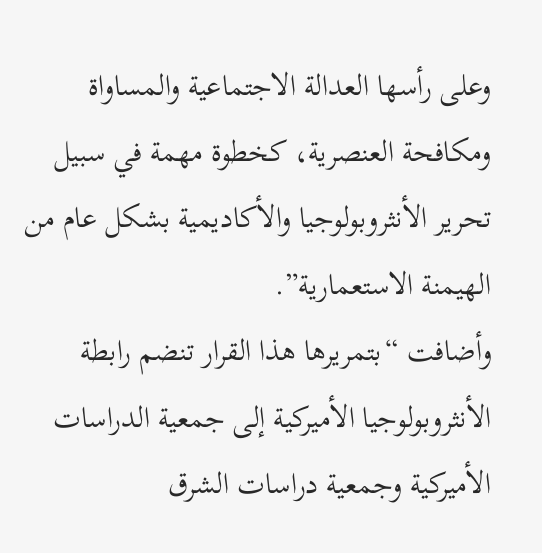وعلى رأسها العدالة الاجتماعية والمساواة ومكافحة العنصرية، كخطوة مهمة في سبيل تحرير الأنثروبولوجيا والأكاديمية بشكل عام من الهيمنة الاستعمارية”.
وأضافت “بتمريرها هذا القرار تنضم رابطة الأنثروبولوجيا الأميركية إلى جمعية الدراسات الأميركية وجمعية دراسات الشرق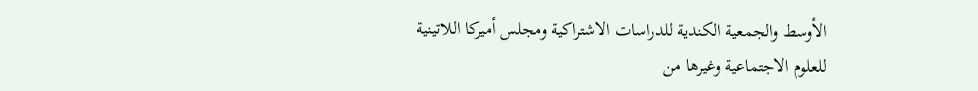الأوسط والجمعية الكندية للدراسات الاشتراكية ومجلس أميركا اللاتينية للعلوم الاجتماعية وغيرها من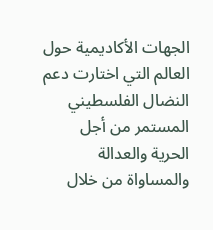الجهات الأكاديمية حول العالم التي اختارت دعم النضال الفلسطيني المستمر من أجل الحرية والعدالة والمساواة من خلال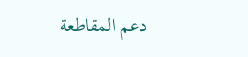دعم المقاطعة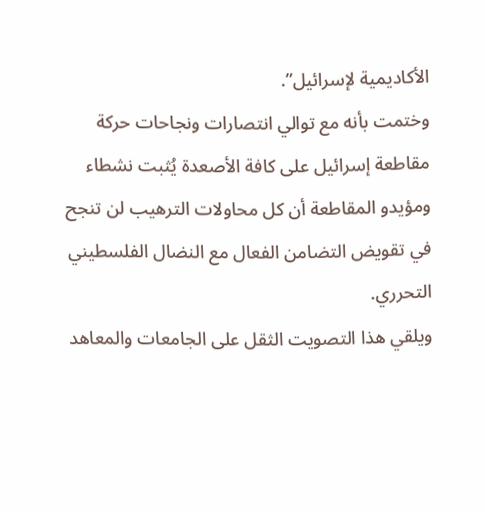الأكاديمية لإسرائيل”.
وختمت بأنه مع توالي انتصارات ونجاحات حركة مقاطعة إسرائيل على كافة الأصعدة يُثبت نشطاء ومؤيدو المقاطعة أن كل محاولات الترهيب لن تنجح في تقويض التضامن الفعال مع النضال الفلسطيني التحرري.
ويلقي هذا التصويت الثقل على الجامعات والمعاهد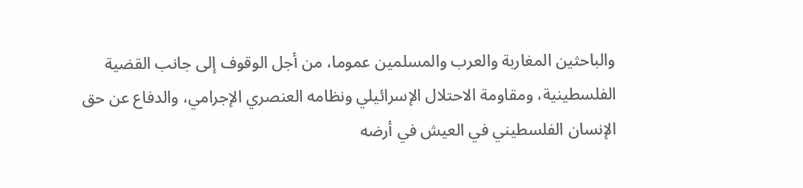والباحثين المغاربة والعرب والمسلمين عموما، من أجل الوقوف إلى جانب القضية الفلسطينية، ومقاومة الاحتلال الإسرائيلي ونظامه العنصري الإجرامي، والدفاع عن حق الإنسان الفلسطيني في العيش في أرضه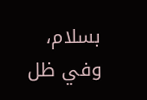بسلام، وفي ظل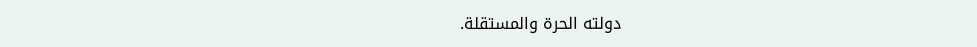دولته الحرة والمستقلة.